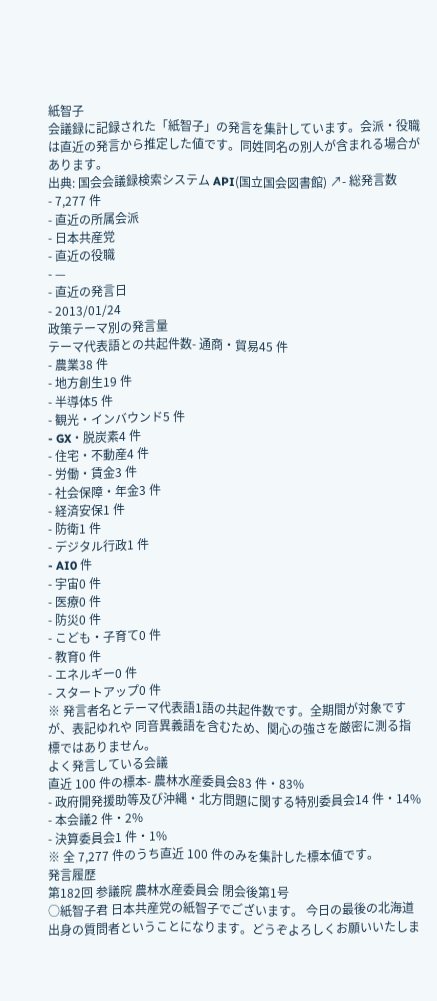紙智子
会議録に記録された「紙智子」の発言を集計しています。会派・役職は直近の発言から推定した値です。同姓同名の別人が含まれる場合があります。
出典: 国会会議録検索システム API(国立国会図書館) ↗- 総発言数
- 7,277 件
- 直近の所属会派
- 日本共産党
- 直近の役職
- —
- 直近の発言日
- 2013/01/24
政策テーマ別の発言量
テーマ代表語との共起件数- 通商・貿易45 件
- 農業38 件
- 地方創生19 件
- 半導体5 件
- 観光・インバウンド5 件
- GX・脱炭素4 件
- 住宅・不動産4 件
- 労働・賃金3 件
- 社会保障・年金3 件
- 経済安保1 件
- 防衛1 件
- デジタル行政1 件
- AI0 件
- 宇宙0 件
- 医療0 件
- 防災0 件
- こども・子育て0 件
- 教育0 件
- エネルギー0 件
- スタートアップ0 件
※ 発言者名とテーマ代表語1語の共起件数です。全期間が対象ですが、表記ゆれや 同音異義語を含むため、関心の強さを厳密に測る指標ではありません。
よく発言している会議
直近 100 件の標本- 農林水産委員会83 件・83%
- 政府開発援助等及び沖縄・北方問題に関する特別委員会14 件・14%
- 本会議2 件・2%
- 決算委員会1 件・1%
※ 全 7,277 件のうち直近 100 件のみを集計した標本値です。
発言履歴
第182回 参議院 農林水産委員会 閉会後第1号
○紙智子君 日本共産党の紙智子でございます。 今日の最後の北海道出身の質問者ということになります。どうぞよろしくお願いいたしま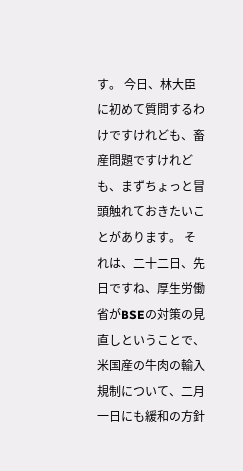す。 今日、林大臣に初めて質問するわけですけれども、畜産問題ですけれども、まずちょっと冒頭触れておきたいことがあります。 それは、二十二日、先日ですね、厚生労働省がBSEの対策の見直しということで、米国産の牛肉の輸入規制について、二月一日にも緩和の方針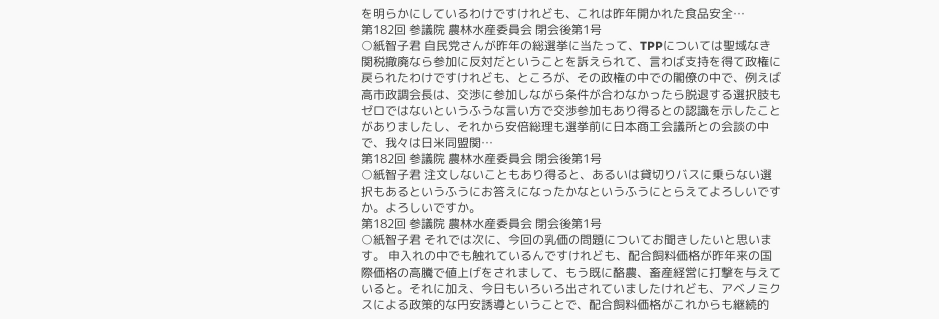を明らかにしているわけですけれども、これは昨年開かれた食品安全…
第182回 参議院 農林水産委員会 閉会後第1号
○紙智子君 自民党さんが昨年の総選挙に当たって、TPPについては聖域なき関税撤廃なら参加に反対だということを訴えられて、言わば支持を得て政権に戻られたわけですけれども、ところが、その政権の中での閣僚の中で、例えば高市政調会長は、交渉に参加しながら条件が合わなかったら脱退する選択肢もゼロではないというふうな言い方で交渉参加もあり得るとの認識を示したことがありましたし、それから安倍総理も選挙前に日本商工会議所との会談の中で、我々は日米同盟関…
第182回 参議院 農林水産委員会 閉会後第1号
○紙智子君 注文しないこともあり得ると、あるいは貸切りバスに乗らない選択もあるというふうにお答えになったかなというふうにとらえてよろしいですか。よろしいですか。
第182回 参議院 農林水産委員会 閉会後第1号
○紙智子君 それでは次に、今回の乳価の問題についてお聞きしたいと思います。 申入れの中でも触れているんですけれども、配合飼料価格が昨年来の国際価格の高騰で値上げをされまして、もう既に酪農、畜産経営に打撃を与えていると。それに加え、今日もいろいろ出されていましたけれども、アベノミクスによる政策的な円安誘導ということで、配合飼料価格がこれからも継続的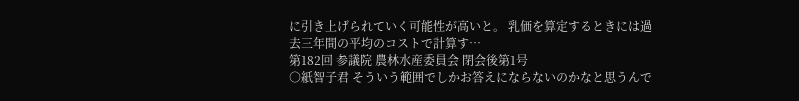に引き上げられていく可能性が高いと。 乳価を算定するときには過去三年間の平均のコストで計算す…
第182回 参議院 農林水産委員会 閉会後第1号
○紙智子君 そういう範囲でしかお答えにならないのかなと思うんで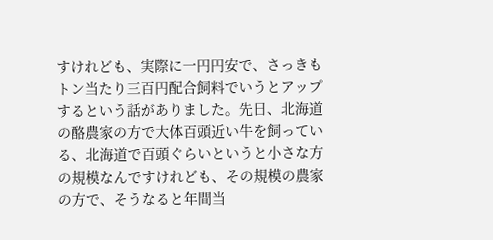すけれども、実際に一円円安で、さっきもトン当たり三百円配合飼料でいうとアップするという話がありました。先日、北海道の酪農家の方で大体百頭近い牛を飼っている、北海道で百頭ぐらいというと小さな方の規模なんですけれども、その規模の農家の方で、そうなると年間当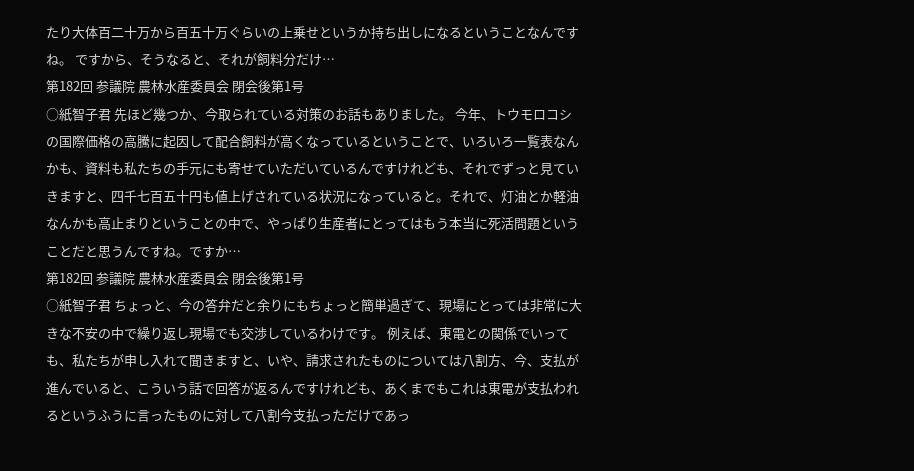たり大体百二十万から百五十万ぐらいの上乗せというか持ち出しになるということなんですね。 ですから、そうなると、それが飼料分だけ…
第182回 参議院 農林水産委員会 閉会後第1号
○紙智子君 先ほど幾つか、今取られている対策のお話もありました。 今年、トウモロコシの国際価格の高騰に起因して配合飼料が高くなっているということで、いろいろ一覧表なんかも、資料も私たちの手元にも寄せていただいているんですけれども、それでずっと見ていきますと、四千七百五十円も値上げされている状況になっていると。それで、灯油とか軽油なんかも高止まりということの中で、やっぱり生産者にとってはもう本当に死活問題ということだと思うんですね。ですか…
第182回 参議院 農林水産委員会 閉会後第1号
○紙智子君 ちょっと、今の答弁だと余りにもちょっと簡単過ぎて、現場にとっては非常に大きな不安の中で繰り返し現場でも交渉しているわけです。 例えば、東電との関係でいっても、私たちが申し入れて聞きますと、いや、請求されたものについては八割方、今、支払が進んでいると、こういう話で回答が返るんですけれども、あくまでもこれは東電が支払われるというふうに言ったものに対して八割今支払っただけであっ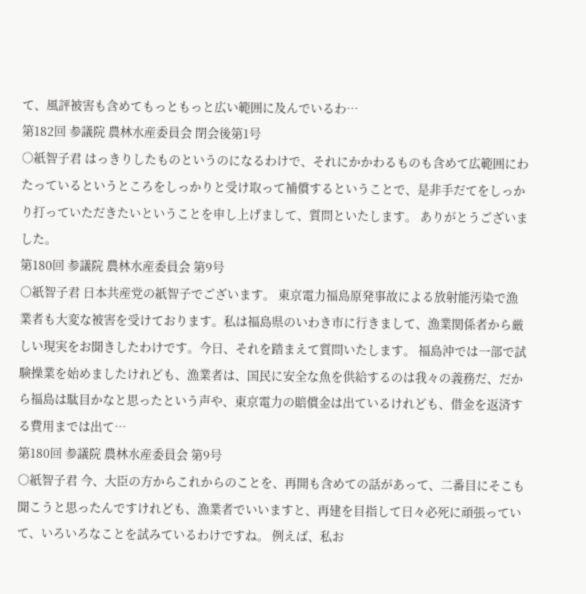て、風評被害も含めてもっともっと広い範囲に及んでいるわ…
第182回 参議院 農林水産委員会 閉会後第1号
○紙智子君 はっきりしたものというのになるわけで、それにかかわるものも含めて広範囲にわたっているというところをしっかりと受け取って補償するということで、是非手だてをしっかり打っていただきたいということを申し上げまして、質問といたします。 ありがとうございました。
第180回 参議院 農林水産委員会 第9号
○紙智子君 日本共産党の紙智子でございます。 東京電力福島原発事故による放射能汚染で漁業者も大変な被害を受けております。私は福島県のいわき市に行きまして、漁業関係者から厳しい現実をお聞きしたわけです。今日、それを踏まえて質問いたします。 福島沖では一部で試験操業を始めましたけれども、漁業者は、国民に安全な魚を供給するのは我々の義務だ、だから福島は駄目かなと思ったという声や、東京電力の賠償金は出ているけれども、借金を返済する費用までは出て…
第180回 参議院 農林水産委員会 第9号
○紙智子君 今、大臣の方からこれからのことを、再開も含めての話があって、二番目にそこも聞こうと思ったんですけれども、漁業者でいいますと、再建を目指して日々必死に頑張っていて、いろいろなことを試みているわけですね。 例えば、私お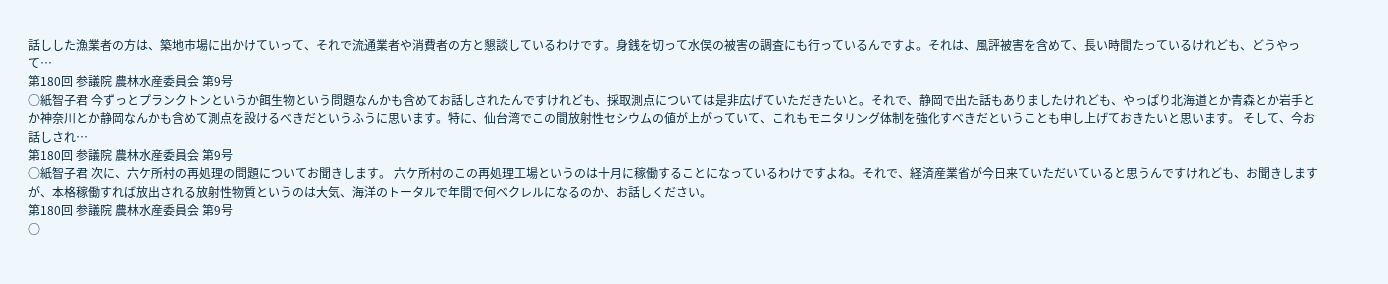話しした漁業者の方は、築地市場に出かけていって、それで流通業者や消費者の方と懇談しているわけです。身銭を切って水俣の被害の調査にも行っているんですよ。それは、風評被害を含めて、長い時間たっているけれども、どうやって…
第180回 参議院 農林水産委員会 第9号
○紙智子君 今ずっとプランクトンというか餌生物という問題なんかも含めてお話しされたんですけれども、採取測点については是非広げていただきたいと。それで、静岡で出た話もありましたけれども、やっぱり北海道とか青森とか岩手とか神奈川とか静岡なんかも含めて測点を設けるべきだというふうに思います。特に、仙台湾でこの間放射性セシウムの値が上がっていて、これもモニタリング体制を強化すべきだということも申し上げておきたいと思います。 そして、今お話しされ…
第180回 参議院 農林水産委員会 第9号
○紙智子君 次に、六ケ所村の再処理の問題についてお聞きします。 六ケ所村のこの再処理工場というのは十月に稼働することになっているわけですよね。それで、経済産業省が今日来ていただいていると思うんですけれども、お聞きしますが、本格稼働すれば放出される放射性物質というのは大気、海洋のトータルで年間で何ベクレルになるのか、お話しください。
第180回 参議院 農林水産委員会 第9号
○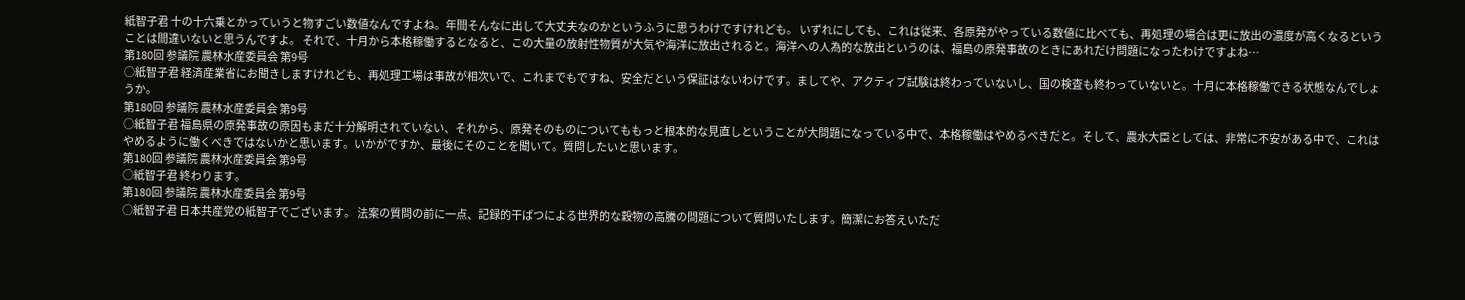紙智子君 十の十六乗とかっていうと物すごい数値なんですよね。年間そんなに出して大丈夫なのかというふうに思うわけですけれども。 いずれにしても、これは従来、各原発がやっている数値に比べても、再処理の場合は更に放出の濃度が高くなるということは間違いないと思うんですよ。 それで、十月から本格稼働するとなると、この大量の放射性物質が大気や海洋に放出されると。海洋への人為的な放出というのは、福島の原発事故のときにあれだけ問題になったわけですよね…
第180回 参議院 農林水産委員会 第9号
○紙智子君 経済産業省にお聞きしますけれども、再処理工場は事故が相次いで、これまでもですね、安全だという保証はないわけです。ましてや、アクティブ試験は終わっていないし、国の検査も終わっていないと。十月に本格稼働できる状態なんでしょうか。
第180回 参議院 農林水産委員会 第9号
○紙智子君 福島県の原発事故の原因もまだ十分解明されていない、それから、原発そのものについてももっと根本的な見直しということが大問題になっている中で、本格稼働はやめるべきだと。そして、農水大臣としては、非常に不安がある中で、これはやめるように働くべきではないかと思います。いかがですか、最後にそのことを聞いて。質問したいと思います。
第180回 参議院 農林水産委員会 第9号
○紙智子君 終わります。
第180回 参議院 農林水産委員会 第9号
○紙智子君 日本共産党の紙智子でございます。 法案の質問の前に一点、記録的干ばつによる世界的な穀物の高騰の問題について質問いたします。簡潔にお答えいただ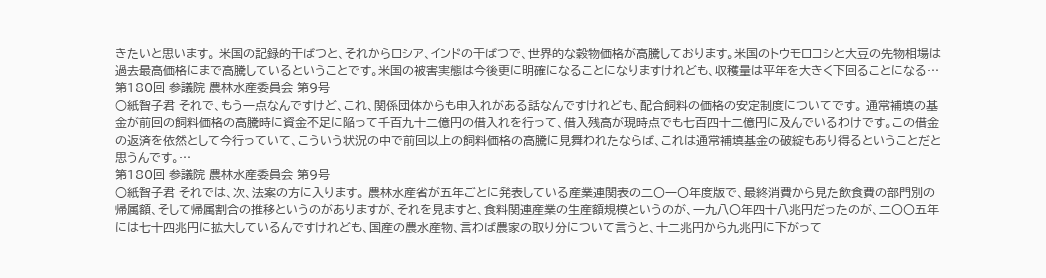きたいと思います。 米国の記録的干ばつと、それからロシア、インドの干ばつで、世界的な穀物価格が高騰しております。米国のトウモロコシと大豆の先物相場は過去最高価格にまで高騰しているということです。米国の被害実態は今後更に明確になることになりますけれども、収穫量は平年を大きく下回ることになる…
第180回 参議院 農林水産委員会 第9号
○紙智子君 それで、もう一点なんですけど、これ、関係団体からも申入れがある話なんですけれども、配合飼料の価格の安定制度についてです。 通常補填の基金が前回の飼料価格の高騰時に資金不足に陥って千百九十二億円の借入れを行って、借入残高が現時点でも七百四十二億円に及んでいるわけです。この借金の返済を依然として今行っていて、こういう状況の中で前回以上の飼料価格の高騰に見舞われたならば、これは通常補填基金の破綻もあり得るということだと思うんです。…
第180回 参議院 農林水産委員会 第9号
○紙智子君 それでは、次、法案の方に入ります。 農林水産省が五年ごとに発表している産業連関表の二〇一〇年度版で、最終消費から見た飲食費の部門別の帰属額、そして帰属割合の推移というのがありますが、それを見ますと、食料関連産業の生産額規模というのが、一九八〇年四十八兆円だったのが、二〇〇五年には七十四兆円に拡大しているんですけれども、国産の農水産物、言わば農家の取り分について言うと、十二兆円から九兆円に下がって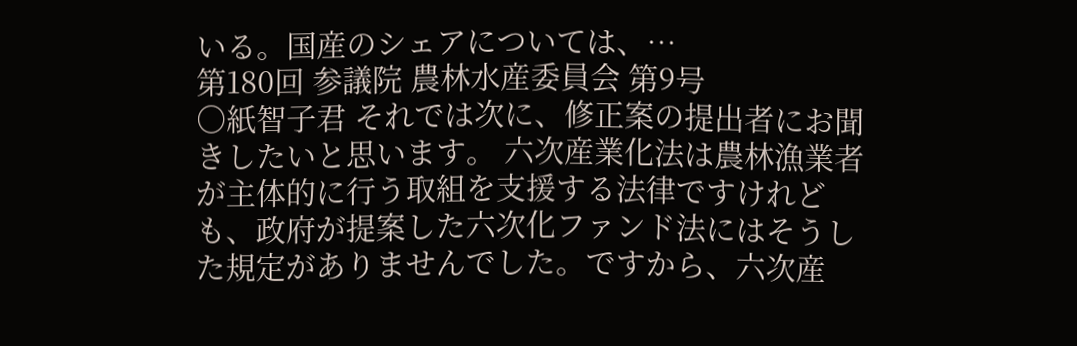いる。国産のシェアについては、…
第180回 参議院 農林水産委員会 第9号
○紙智子君 それでは次に、修正案の提出者にお聞きしたいと思います。 六次産業化法は農林漁業者が主体的に行う取組を支援する法律ですけれども、政府が提案した六次化ファンド法にはそうした規定がありませんでした。ですから、六次産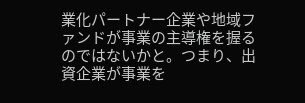業化パートナー企業や地域ファンドが事業の主導権を握るのではないかと。つまり、出資企業が事業を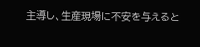主導し、生産現場に不安を与えると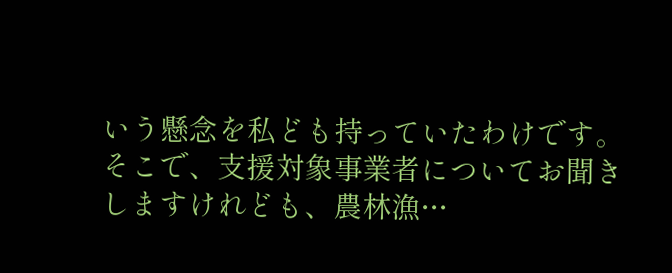いう懸念を私ども持っていたわけです。 そこで、支援対象事業者についてお聞きしますけれども、農林漁…